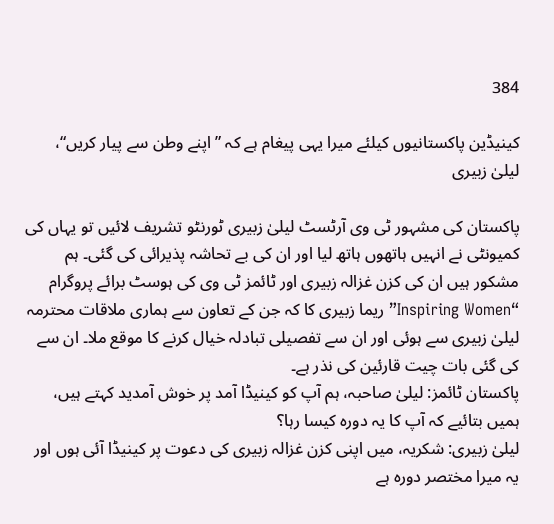384

کینیڈین پاکستانیوں کیلئے میرا یہی پیغام ہے کہ ”اپنے وطن سے پیار کریں“، لیلیٰ زبیری

پاکستان کی مشہور ٹی وی آرٹسٹ لیلیٰ زبیری ٹورنٹو تشریف لائیں تو یہاں کی کمیونٹی نے انہیں ہاتھوں ہاتھ لیا اور ان کی بے تحاشہ پذیرائی کی گئی۔ ہم مشکور ہیں ان کی کزن غزالہ زبیری اور ٹائمز ٹی وی کی ہوسٹ برائے پروگرام “Inspiring Women” ریما زبیری کا کہ جن کے تعاون سے ہماری ملاقات محترمہ لیلیٰ زبیری سے ہوئی اور ان سے تفصیلی تبادلہ خیال کرنے کا موقع ملا۔ ان سے کی گئی بات چیت قارئین کی نذر ہے۔
پاکستان ٹائمز: لیلیٰ صاحبہ، ہم آپ کو کینیڈا آمد پر خوش آمدید کہتے ہیں، ہمیں بتائیے کہ آپ کا یہ دورہ کیسا رہا؟
لیلیٰ زبیری: شکریہ، میں اپنی کزن غزالہ زبیری کی دعوت پر کینیڈا آئی ہوں اور یہ میرا مختصر دورہ ہے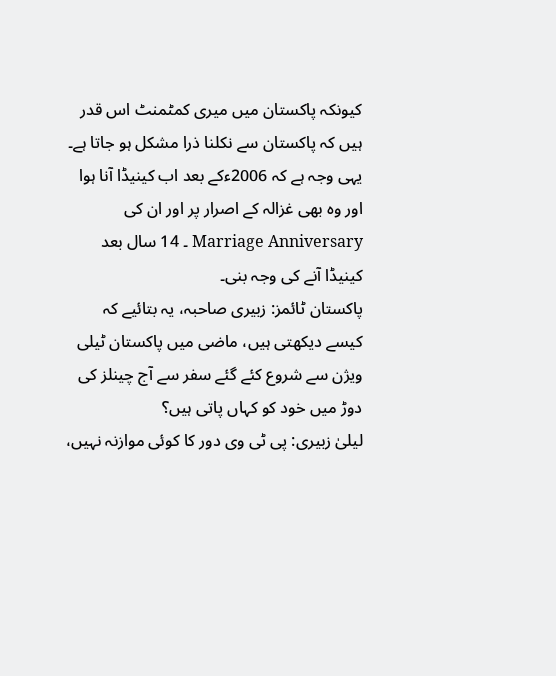کیونکہ پاکستان میں میری کمٹمنٹ اس قدر ہیں کہ پاکستان سے نکلنا ذرا مشکل ہو جاتا ہے۔ یہی وجہ ہے کہ 2006ءکے بعد اب کینیڈا آنا ہوا اور وہ بھی غزالہ کے اصرار پر اور ان کی Marriage Anniversary ۔ 14 سال بعد کینیڈا آنے کی وجہ بنی۔
پاکستان ٹائمز: زبیری صاحبہ، یہ بتائیے کہ کیسے دیکھتی ہیں، ماضی میں پاکستان ٹیلی ویژن سے شروع کئے گئے سفر سے آج چینلز کی دوڑ میں خود کو کہاں پاتی ہیں؟
لیلیٰ زبیری: پی ٹی وی دور کا کوئی موازنہ نہیں،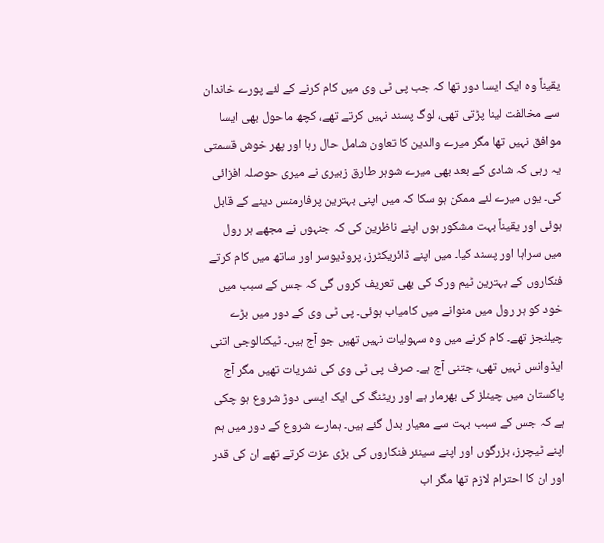یقیناً وہ ایک ایسا دور تھا کہ جب پی ٹی وی میں کام کرنے کے لئے پورے خاندان سے مخالفت لینا پڑتی تھی، لوگ پسند نہیں کرتے تھے، کچھ ماحول بھی ایسا موافق نہیں تھا مگر میرے والدین کا تعاون شامل حال رہا اور پھر خوش قسمتی یہ رہی کہ شادی کے بعد بھی میرے شوہر طارق زبیری نے میری حوصلہ افزائی کی۔ یوں میرے لئے ممکن ہو سکا کہ میں اپنی بہترین پرفارمنس دینے کے قابل ہوئی اور یقیناً بہت مشکور ہوں اپنے ناظرین کی کہ جنہوں نے مجھے ہر رول میں سراہا اور پسند کیا۔ میں اپنے ڈائریکٹرز، پروڈیوسر اور ساتھ میں کام کرتے فنکاروں کے بہترین ٹیم ورک کی بھی تعریف کروں گی کہ جس کے سبب میں خود کو ہر رول میں منوانے میں کامیاب ہوئی۔ پی ٹی وی کے دور میں بڑے چیلنجز تھے۔ کام کرنے میں وہ سہولیات نہیں تھیں جو آج ہیں۔ ٹیکنالوجی اتنی ایڈوانس نہیں تھی، جتنی آج ہے۔ صرف پی ٹی وی کی نشریات تھیں مگر آج پاکستان میں چینلز کی بھرمار ہے اور ریٹنگ کی ایک ایسی دوڑ شروع ہو چکی ہے کہ جس کے سبب بہت سے معیار بدل گئے ہیں۔ ہمارے شروع کے دور میں ہم اپنے ٹیچرز، بزرگوں اور اپنے سینئر فنکاروں کی بڑی عزت کرتے تھے ان کی قدر اور ان کا احترام لازم تھا مگر اب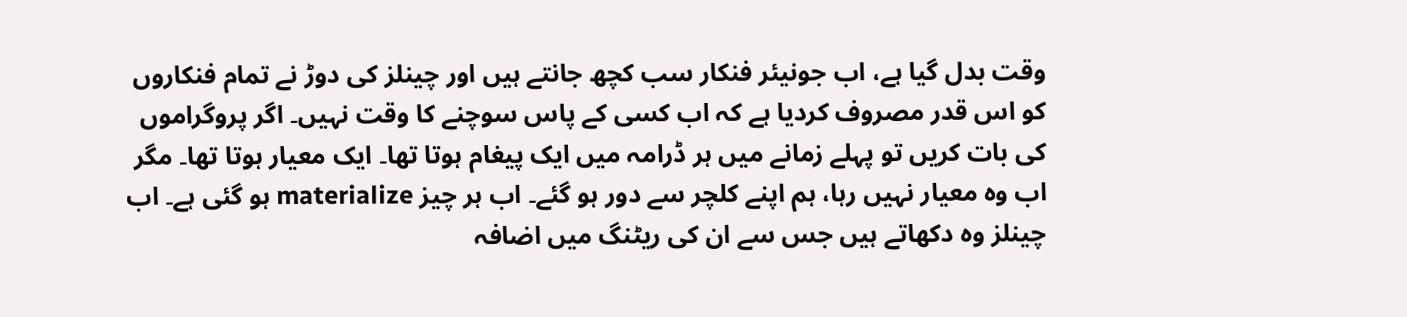وقت بدل گیا ہے، اب جونیئر فنکار سب کچھ جانتے ہیں اور چینلز کی دوڑ نے تمام فنکاروں کو اس قدر مصروف کردیا ہے کہ اب کسی کے پاس سوچنے کا وقت نہیں۔ اگر پروگراموں کی بات کریں تو پہلے زمانے میں ہر ڈرامہ میں ایک پیغام ہوتا تھا۔ ایک معیار ہوتا تھا۔ مگر اب وہ معیار نہیں رہا، ہم اپنے کلچر سے دور ہو گئے۔ اب ہر چیز materialize ہو گئی ہے۔ اب چینلز وہ دکھاتے ہیں جس سے ان کی ریٹنگ میں اضافہ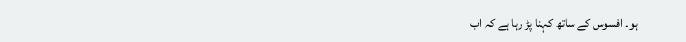ہو۔ افسوس کے ساتھ کہنا پڑ رہا ہے کہ اب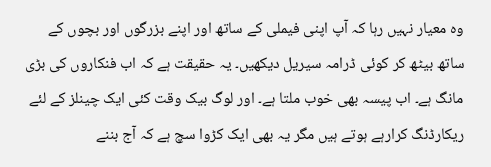وہ معیار نہیں رہا کہ آپ اپنی فیملی کے ساتھ اور اپنے بزرگوں اور بچوں کے ساتھ بیٹھ کر کوئی ڈرامہ سیریل دیکھیں۔ یہ حقیقت ہے کہ اب فنکاروں کی بڑی مانگ ہے۔ اب پیسہ بھی خوب ملتا ہے۔ اور لوگ بیک وقت کئی ایک چینلز کے لئے ریکارڈنگ کرارہے ہوتے ہیں مگر یہ بھی ایک کڑوا سچ ہے کہ آج بننے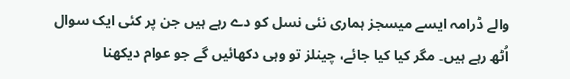والے ڈرامہ ایسے میسجز ہماری نئی نسل کو دے رہے ہیں جن پر کئی ایک سوال اُٹھ رہے ہیں۔ مگر کیا کیا جائے، چینلز تو وہی دکھائیں گے جو عوام دیکھنا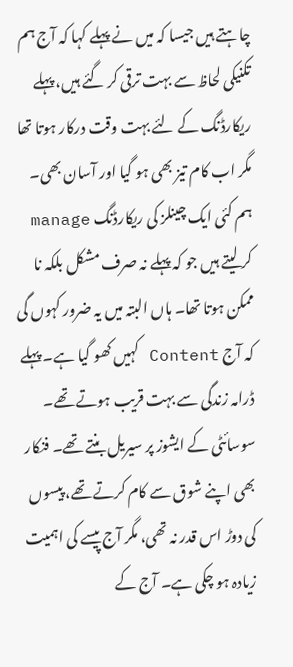چاہتے ہیں جیسا کہ میں نے پہلے کہا کہ آج ہم تکنیکی لحاظ سے بہت ترقی کر گئے ہیں، پہلے ریکارڈنگ کے لئے بہت وقت درکار ہوتا تھا مگر اب کام تیز بھی ہو گیا اور آسان بھی۔ ہم کئی ایک چینلز کی ریکارڈنگ manage کر لیتے ہیں جو کہ پہلے نہ صرف مشکل بلکہ نا ممکن ہوتا تھا۔ ہاں البتہ میں یہ ضرور کہوں گی کہ آج Content کہیں کھو گیا ہے۔ پہلے ڈرامہ زندگی سے بہت قریب ہوتے تھے۔ سوسائٹی کے ایشوز پر سیریل بنتے تھے۔ فنکار بھی اپنے شوق سے کام کرتے تھے، پیسوں کی دوڑ اس قدر نہ تھی، مگر آج پیسے کی اہمیت زیادہ ہو چکی ہے۔ آج کے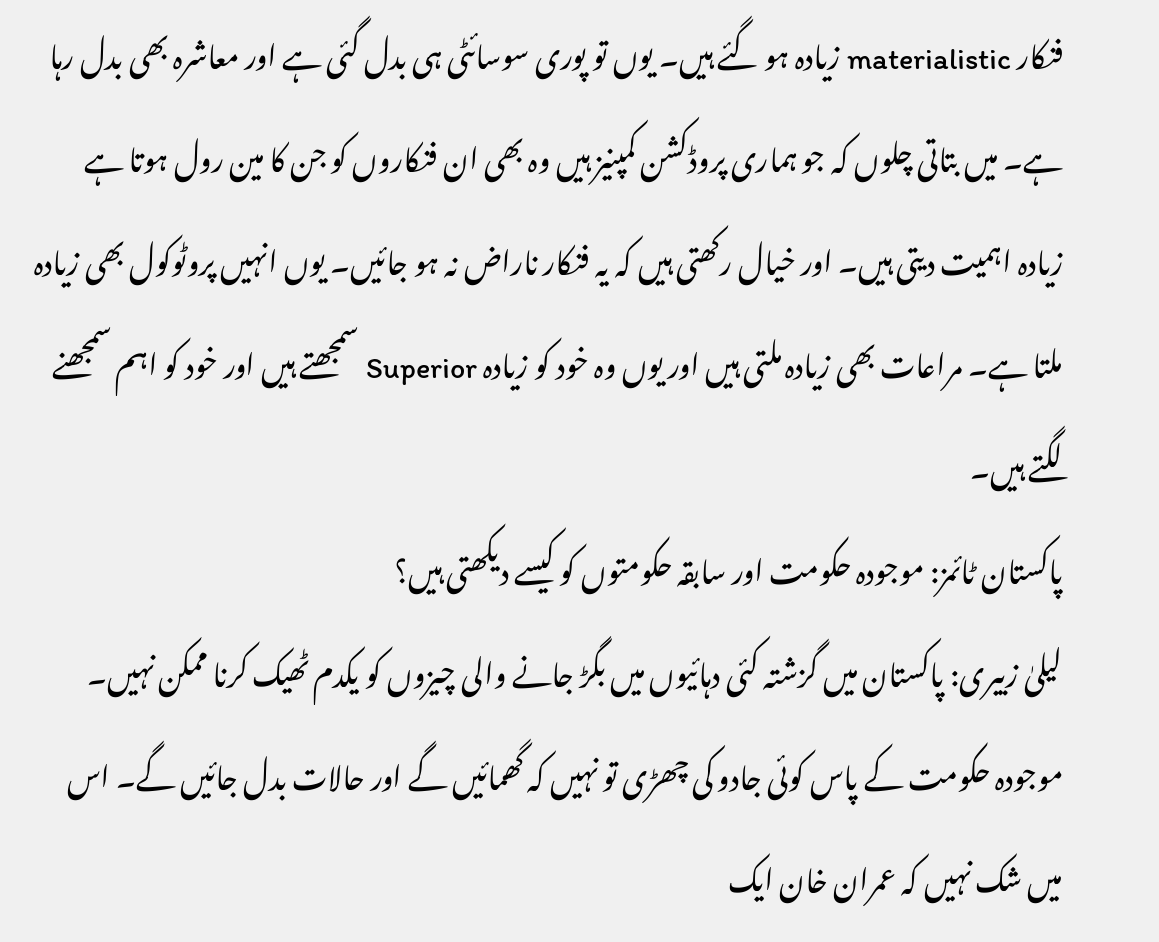فنکار materialistic زیادہ ہو گئے ہیں۔ یوں تو پوری سوسائٹی ہی بدل گئی ہے اور معاشرہ بھی بدل رہا ہے۔ میں بتاتی چلوں کہ جو ہماری پروڈکشن کمپنیز ہیں وہ بھی ان فنکاروں کو جن کا مین رول ہوتا ہے زیادہ اہمیت دیتی ہیں۔ اور خیال رکھتی ہیں کہ یہ فنکار ناراض نہ ہو جائیں۔ یوں انہیں پروٹوکول بھی زیادہ ملتا ہے۔ مراعات بھی زیادہ ملتی ہیں اور یوں وہ خود کو زیادہ Superior سمجھتے ہیں اور خود کو اہم سمجھنے لگتے ہیں۔
پاکستان ٹائمز: موجودہ حکومت اور سابقہ حکومتوں کو کیسے دیکھتی ہیں؟
لیلیٰ زبیری: پاکستان میں گزشتہ کئی دہائیوں میں بگڑ جانے والی چیزوں کو یکدم ٹھیک کرنا ممکن نہیں۔ موجودہ حکومت کے پاس کوئی جادو کی چھڑی تو نہیں کہ گھمائیں گے اور حالات بدل جائیں گے۔ اس میں شک نہیں کہ عمران خان ایک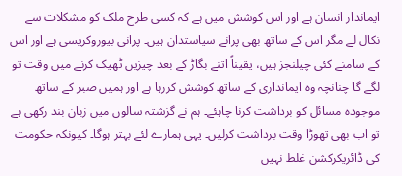ایماندار انسان ہے اور اس کوشش میں ہے کہ کسی طرح ملک کو مشکلات سے نکال لے مگر اس کے ساتھ بھی پرانے سیاستدان ہیں۔ پرانی بیوروکریسی ہے اور اس کے سامنے کئی چیلنجز ہیں، یقیناً اتنے بگاڑ کے بعد چیزیں ٹھیک کرنے میں وقت تو لگے گا چنانچہ وہ ایمانداری کے ساتھ کوشش کررہا ہے اور ہمیں صبر کے ساتھ موجودہ مسائل کو برداشت کرنا چاہئے۔ ہم نے گزشتہ سالوں میں زبان بند رکھی ہے تو اب بھی تھوڑا وقت برداشت کرلیں۔ یہی ہمارے لئے بہتر ہوگا۔ کیونکہ حکومت کی ڈائریکرکشن غلط نہیں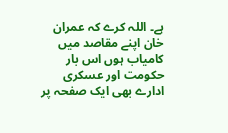ہے۔ اللہ کرے کہ عمران خان اپنے مقاصد میں کامیاب ہوں اس بار حکومت اور عسکری ادارے بھی ایک صفحہ پر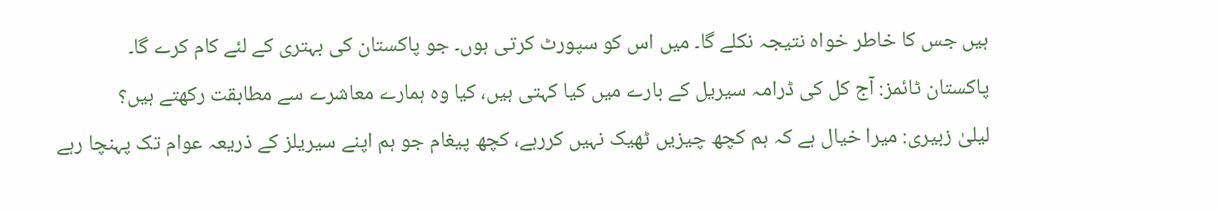ہیں جس کا خاطر خواہ نتیجہ نکلے گا۔ میں اس کو سپورٹ کرتی ہوں۔ جو پاکستان کی بہتری کے لئے کام کرے گا۔
پاکستان ٹائمز: آج کل کی ڈرامہ سیریل کے بارے میں کیا کہتی ہیں، کیا وہ ہمارے معاشرے سے مطابقت رکھتے ہیں؟
لیلیٰ زبیری: میرا خیال ہے کہ ہم کچھ چیزیں ٹھیک نہیں کررہے، کچھ پیغام جو ہم اپنے سیریلز کے ذریعہ عوام تک پہنچا رہے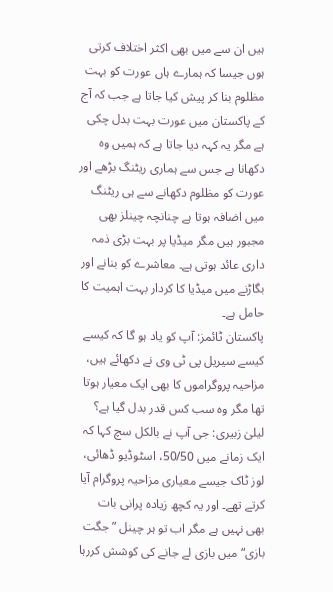ہیں ان سے میں بھی اکثر اختلاف کرتی ہوں جیسا کہ ہمارے ہاں عورت کو بہت مظلوم بنا کر پیش کیا جاتا ہے جب کہ آج کے پاکستان میں عورت بہت بدل چکی ہے مگر یہ کہہ دیا جاتا ہے کہ ہمیں وہ دکھانا ہے جس سے ہماری ریٹنگ بڑھے اور عورت کو مظلوم دکھانے سے ہی ریٹنگ میں اضافہ ہوتا ہے چنانچہ چینلز بھی مجبور ہیں مگر میڈیا پر بہت بڑی ذمہ داری عائد ہوتی ہے۔ معاشرے کو بنانے اور بگاڑنے میں میڈیا کا کردار بہت اہمیت کا حامل ہے۔
پاکستان ٹائمز: آپ کو یاد ہو گا کہ کیسے کیسے سیریل پی ٹی وی نے دکھائے ہیں، مزاحیہ پروگراموں کا بھی ایک معیار ہوتا تھا مگر وہ سب کس قدر بدل گیا ہے؟
لیلیٰ زبیری: جی آپ نے بالکل سچ کہا کہ ایک زمانے میں 50/50، اسٹوڈیو ڈھائی، لوز ٹاک جیسے معیاری مزاحیہ پروگرام آیا کرتے تھے۔ اور یہ کچھ زیادہ پرانی بات بھی نہیں ہے مگر اب تو ہر چینل ”جگت بازی“ میں بازی لے جانے کی کوشش کررہا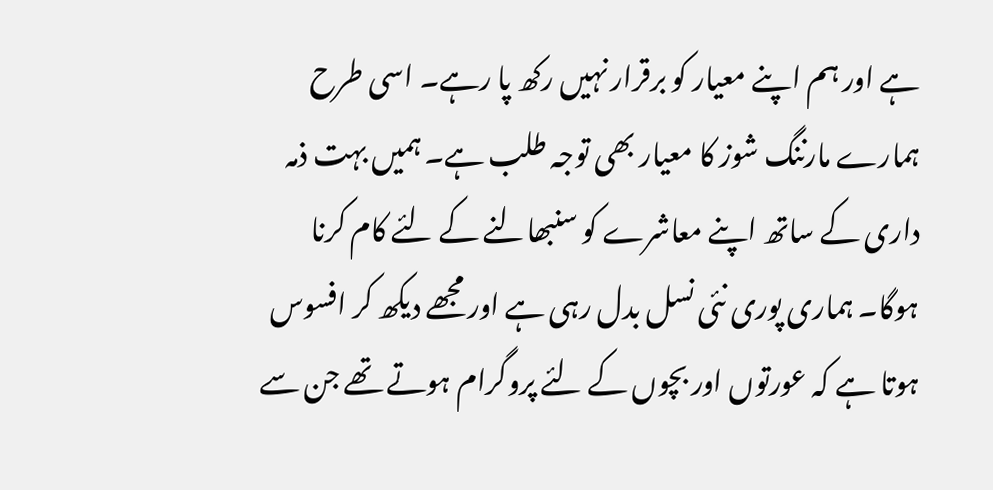ہے اور ہم اپنے معیار کو برقرار نہیں رکھ پا رہے۔ اسی طرح ہمارے مارننگ شوز کا معیار بھی توجہ طلب ہے۔ ہمیں بہت ذمہ داری کے ساتھ اپنے معاشرے کو سنبھالنے کے لئے کام کرنا ہوگا۔ ہماری پوری نئی نسل بدل رہی ہے اور مجھے دیکھ کر افسوس ہوتا ہے کہ عورتوں اور بچوں کے لئے پروگرام ہوتے تھے جن سے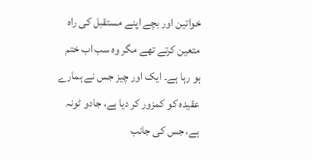خواتین اور بچے اپنے مستقبل کی راہ متعین کرتے تھے مگر وہ سب اب ختم ہو رہا ہے۔ ایک اور چیز جس نے ہمارے عقیدہ کو کمزور کر دیا ہے، جادو ٹونہ ہے، جس کی جانب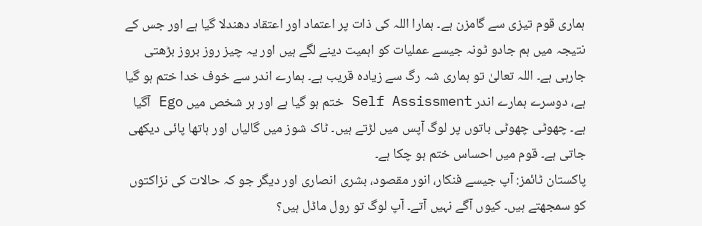ہماری قوم تیزی سے گامزن ہے۔ ہمارا اللہ کی ذات پر اعتماد اور اعتقاد دھندلا گیا ہے اور جس کے نتیجہ میں ہم جادو ٹونہ جیسے عملیات کو اہمیت دینے لگے ہیں اور یہ چیز روز بروز بڑھتی جارہی ہے۔ اللہ تعالیٰ تو ہماری شہ رگ سے زیادہ قریب ہے۔ ہمارے اندر سے خوف خدا ختم ہو گیا ہے، دوسرے ہمارے اندر Self Assissment ختم ہو گیا ہے اور ہر شخص میں Ego آگیا ہے۔ چھوٹی چھوٹی باتوں پر لوگ آپس میں لڑتے ہیں۔ ٹاک شوز میں گالیاں اور ہاتھا پائی دیکھی جاتی ہے۔ قوم میں احساس ختم ہو چکا ہے۔
پاکستان ٹائمز: آپ جیسے فنکار، انور مقصود، بشری انصاری اور دیگر جو کہ حالات کی نزاکتوں کو سمجھتے ہیں۔ کیوں آگے نہیں آتے۔ آپ لوگ تو رول ماڈل ہیں؟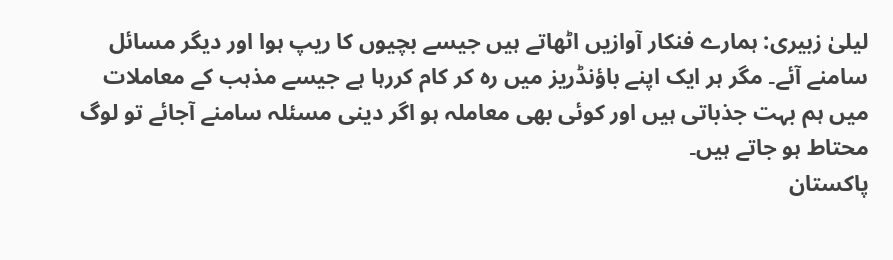لیلیٰ زبیری: ہمارے فنکار آوازیں اٹھاتے ہیں جیسے بچیوں کا ریپ ہوا اور دیگر مسائل سامنے آئے۔ مگر ہر ایک اپنے باؤنڈریز میں رہ کر کام کررہا ہے جیسے مذہب کے معاملات میں ہم بہت جذباتی ہیں اور کوئی بھی معاملہ ہو اگر دینی مسئلہ سامنے آجائے تو لوگ محتاط ہو جاتے ہیں۔
پاکستان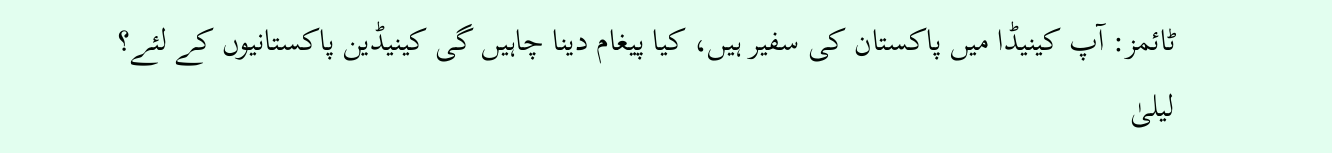ٹائمز: آپ کینیڈا میں پاکستان کی سفیر ہیں، کیا پیغام دینا چاہیں گی کینیڈین پاکستانیوں کے لئے؟
لیلیٰ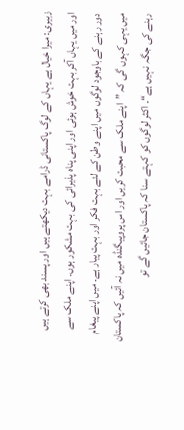زبیری: میرا خیال ہے یہاں کے لوگ پاکستانی ڈرامے بہت دیکھتے ہیں اور پسند بھی کرتے ہیں اور میں یہاں آکر بہت خوش ہوئی اور اپنی پناہ پذیرائی کی بہت مشکور ہوں۔ اپنے ملک سے دور رہنے کے باوجود لوگوں میں اپنے وطن کے لئے بہت فکر اور بہت پیار ہے۔ میں اپنے پیغام میں یہی کہوں گی کہ ”اپنے ملک سے محبت کریں اور اس پروپیگنڈہ میں نہ آئیں کہ پاکستان رہنے کی جگہ نہیں ہے“۔ اکثر لوگوں کو کہتے سنا کہ پاکستان جائیں گے تو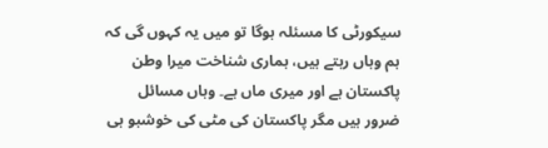سیکورٹی کا مسئلہ ہوگا تو میں یہ کہوں گی کہ ہم وہاں رہتے ہیں، ہماری شناخت میرا وطن پاکستان ہے اور میری ماں ہے۔ وہاں مسائل ضرور ہیں مگر پاکستان کی مٹی کی خوشبو ہی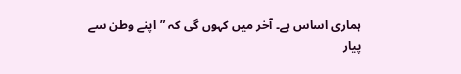ہماری اساس ہے۔ آخر میں کہوں گی کہ ”اپنے وطن سے پیار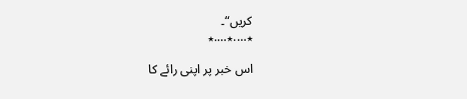کریں“۔
٭….٭….٭

اس خبر پر اپنی رائے کا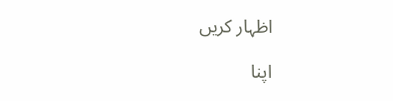اظہار کریں

اپنا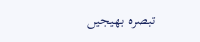تبصرہ بھیجیں